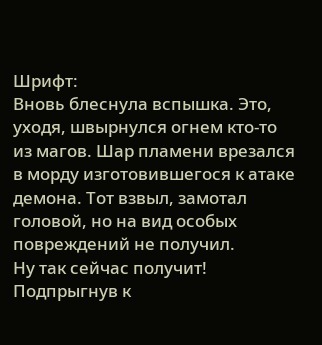Шрифт:
Вновь блеснула вспышка. Это, уходя, швырнулся огнем кто-то из магов. Шар пламени врезался в морду изготовившегося к атаке демона. Тот взвыл, замотал головой, но на вид особых повреждений не получил.
Ну так сейчас получит!
Подпрыгнув к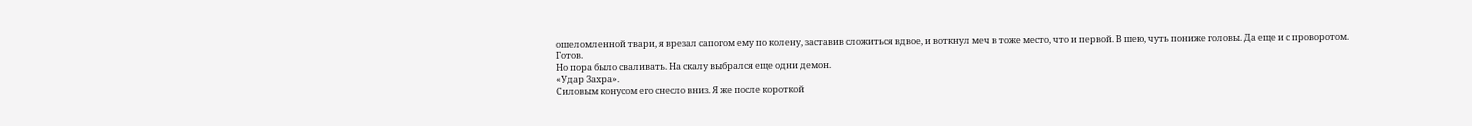ошеломленной твари, я врезал сапогом ему по колену, заставив сложиться вдвое, и воткнул меч в тоже место, что и первой. В шею, чуть пониже головы. Да еще и с проворотом.
Готов.
Но пора было сваливать. На скалу выбрался еще одни демон.
«Удар Захра».
Силовым конусом его снесло вниз. Я же после короткой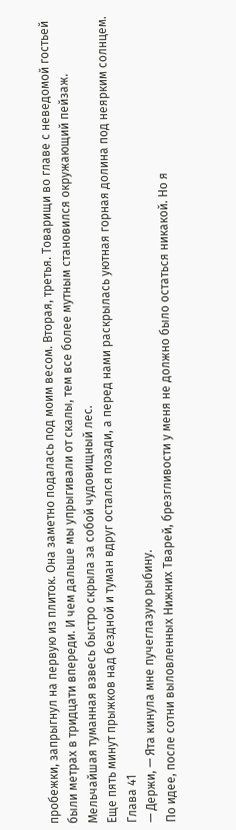пробежки, запрыгнул на первую из плиток. Она заметно подалась под моим весом. Вторая, третья. Товарищи во главе с неведомой гостьей были метрах в тридцати впереди. И чем дальше мы упрыгивали от скалы, тем все более мутным становился окружающий пейзаж. Мельчайшая туманная взвесь быстро скрыла за собой чудовищный лес.
Еще пять минут прыжков над бездной и туман вдруг остался позади, а перед нами раскрылась уютная горная долина под неярким солнцем.
Глава 41
— Держи, — Ята кинула мне пучеглазую рыбину.
По идее, после сотни выловленных Нижних Тварей, брезгливости у меня не должно было остаться никакой. Но я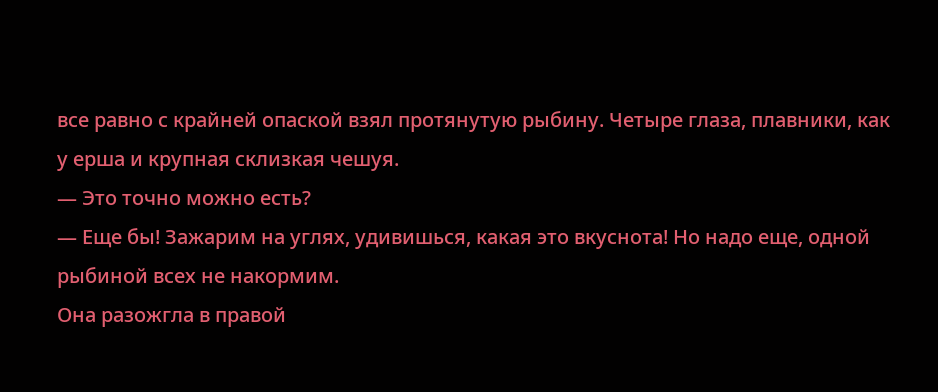все равно с крайней опаской взял протянутую рыбину. Четыре глаза, плавники, как у ерша и крупная склизкая чешуя.
— Это точно можно есть?
— Еще бы! Зажарим на углях, удивишься, какая это вкуснота! Но надо еще, одной рыбиной всех не накормим.
Она разожгла в правой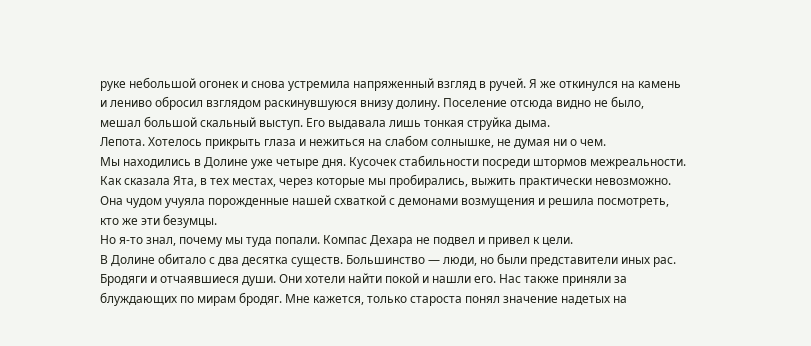руке небольшой огонек и снова устремила напряженный взгляд в ручей. Я же откинулся на камень и лениво обросил взглядом раскинувшуюся внизу долину. Поселение отсюда видно не было, мешал большой скальный выступ. Его выдавала лишь тонкая струйка дыма.
Лепота. Хотелось прикрыть глаза и нежиться на слабом солнышке, не думая ни о чем.
Мы находились в Долине уже четыре дня. Кусочек стабильности посреди штормов межреальности. Как сказала Ята, в тех местах, через которые мы пробирались, выжить практически невозможно. Она чудом учуяла порожденные нашей схваткой с демонами возмущения и решила посмотреть, кто же эти безумцы.
Но я-то знал, почему мы туда попали. Компас Дехара не подвел и привел к цели.
В Долине обитало с два десятка существ. Большинство — люди, но были представители иных рас. Бродяги и отчаявшиеся души. Они хотели найти покой и нашли его. Нас также приняли за блуждающих по мирам бродяг. Мне кажется, только староста понял значение надетых на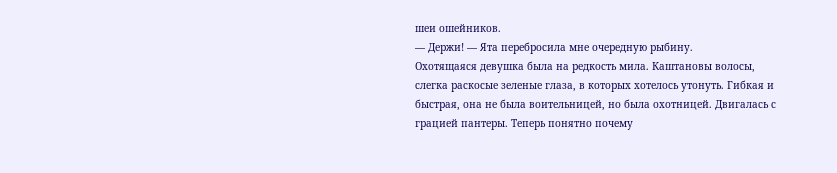шеи ошейников.
— Держи! — Ята перебросила мне очередную рыбину.
Охотящаяся девушка была на редкость мила. Каштановы волосы, слегка раскосые зеленые глаза, в которых хотелось утонуть. Гибкая и быстрая, она не была воительницей, но была охотницей. Двигалась с грацией пантеры. Теперь понятно почему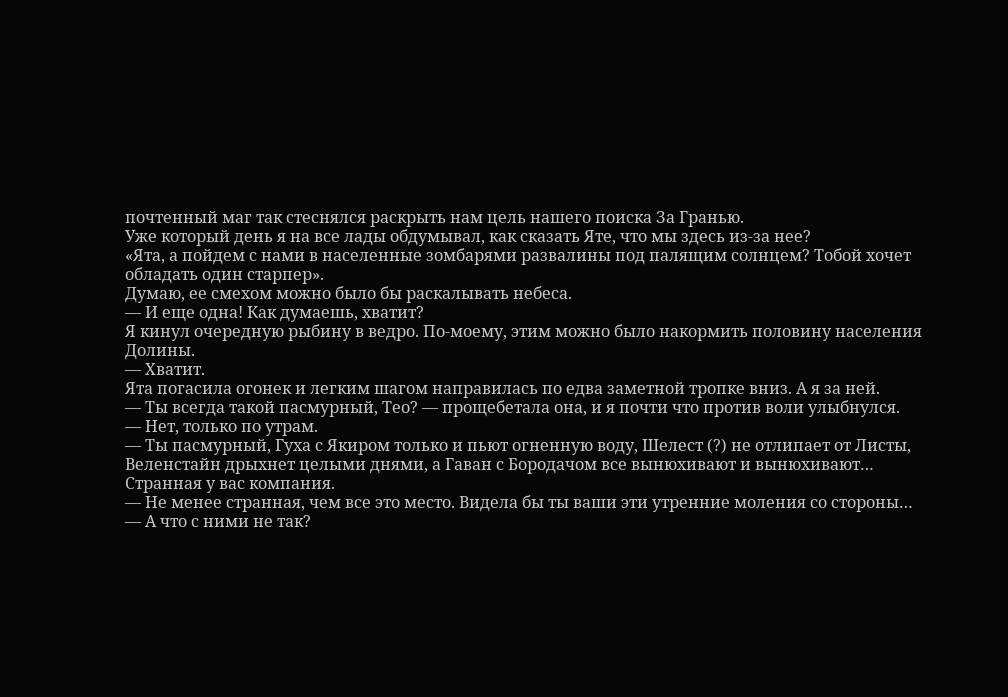почтенный маг так стеснялся раскрыть нам цель нашего поиска За Гранью.
Уже который день я на все лады обдумывал, как сказать Яте, что мы здесь из-за нее?
«Ята, а пойдем с нами в населенные зомбарями развалины под палящим солнцем? Тобой хочет обладать один старпер».
Думаю, ее смехом можно было бы раскалывать небеса.
— И еще одна! Как думаешь, хватит?
Я кинул очередную рыбину в ведро. По-моему, этим можно было накормить половину населения Долины.
— Хватит.
Ята погасила огонек и легким шагом направилась по едва заметной тропке вниз. А я за ней.
— Ты всегда такой пасмурный, Тео? — прощебетала она, и я почти что против воли улыбнулся.
— Нет, только по утрам.
— Ты пасмурный, Гуха с Якиром только и пьют огненную воду, Шелест (?) не отлипает от Листы, Веленстайн дрыхнет целыми днями, а Гаван с Бородачом все вынюхивают и вынюхивают… Странная у вас компания.
— Не менее странная, чем все это место. Видела бы ты ваши эти утренние моления со стороны…
— А что с ними не так?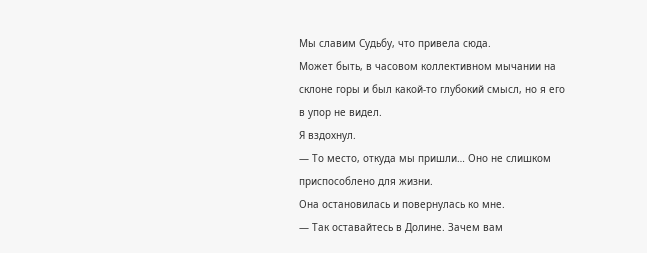Мы славим Судьбу, что привела сюда.
Может быть, в часовом коллективном мычании на склоне горы и был какой-то глубокий смысл, но я его в упор не видел.
Я вздохнул.
— То место, откуда мы пришли… Оно не слишком приспособлено для жизни.
Она остановилась и повернулась ко мне.
— Так оставайтесь в Долине. Зачем вам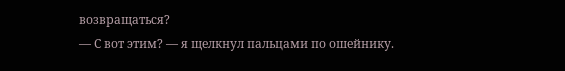возвращаться?
— С вот этим? — я щелкнул пальцами по ошейнику.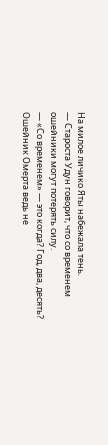На милое личико Яты набежала тень.
— Староста Удун говорит, что со временем ошейники могут потерять силу.
— «Со временем» — это когда? Год, два, десять?
Ошейник Омерта ведь не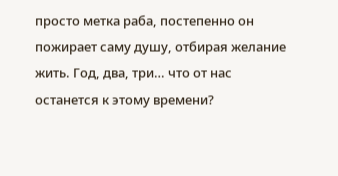просто метка раба, постепенно он пожирает саму душу, отбирая желание жить. Год, два, три… что от нас останется к этому времени?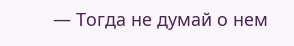— Тогда не думай о нем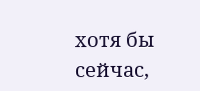хотя бы сейчас,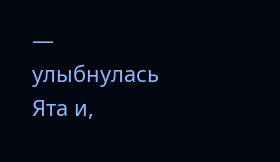— улыбнулась Ята и,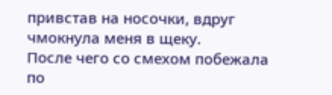привстав на носочки, вдруг чмокнула меня в щеку.
После чего со смехом побежала по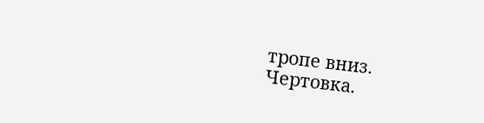тропе вниз.
Чертовка.